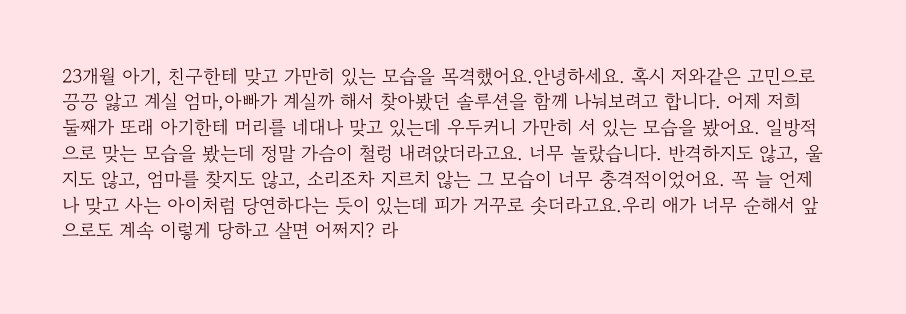23개월 아기, 친구한테 맞고 가만히 있는 모습을 목격했어요.안녕하세요. 혹시 저와같은 고민으로 끙끙 앓고 계실 엄마,아빠가 계실까 해서 찾아봤던 솔루션을 함께 나눠보려고 합니다. 어제 저희 둘째가 또래 아기한테 머리를 네대나 맞고 있는데 우두커니 가만히 서 있는 모습을 봤어요. 일방적으로 맞는 모습을 봤는데 정말 가슴이 철렁 내려앉더라고요. 너무 놀랐습니다. 반격하지도 않고, 울지도 않고, 엄마를 찾지도 않고, 소리조차 지르치 않는 그 모습이 너무 충격적이었어요. 꼭 늘 언제나 맞고 사는 아이처럼 당연하다는 듯이 있는데 피가 거꾸로 솟더라고요.우리 애가 너무 순해서 앞으로도 계속 이렇게 당하고 살면 어쩌지? 라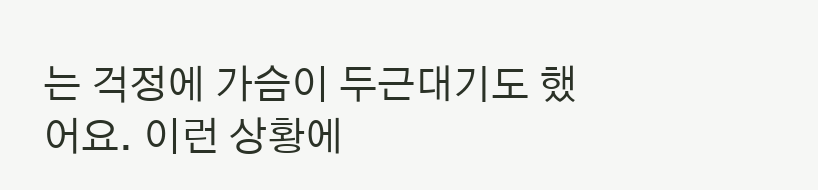는 걱정에 가슴이 두근대기도 했어요. 이런 상황에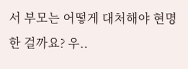서 부모는 어떻게 대처해야 현명한 걸까요? 우..